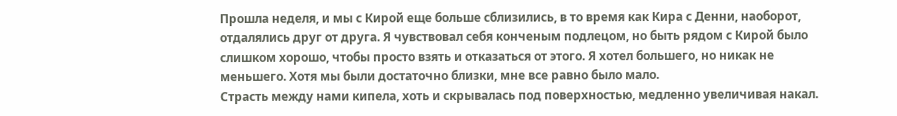Прошла неделя, и мы с Кирой еще больше сблизились, в то время как Кира с Денни, наоборот, отдалялись друг от друга. Я чувствовал себя конченым подлецом, но быть рядом с Кирой было слишком хорошо, чтобы просто взять и отказаться от этого. Я хотел большего, но никак не меньшего. Хотя мы были достаточно близки, мне все равно было мало.
Страсть между нами кипела, хоть и скрывалась под поверхностью, медленно увеличивая накал.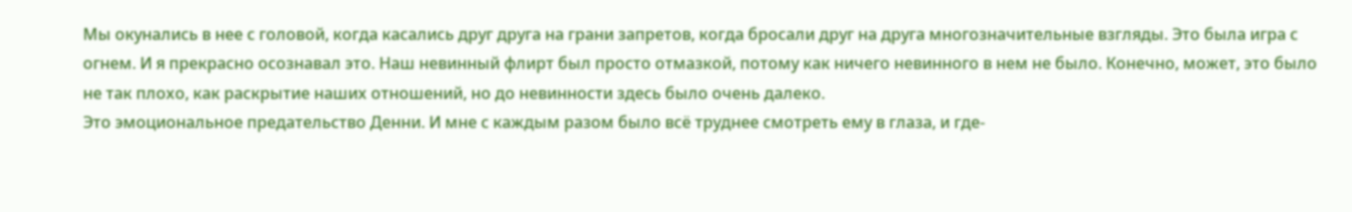Мы окунались в нее с головой, когда касались друг друга на грани запретов, когда бросали друг на друга многозначительные взгляды. Это была игра с огнем. И я прекрасно осознавал это. Наш невинный флирт был просто отмазкой, потому как ничего невинного в нем не было. Конечно, может, это было не так плохо, как раскрытие наших отношений, но до невинности здесь было очень далеко.
Это эмоциональное предательство Денни. И мне с каждым разом было всё труднее смотреть ему в глаза, и где-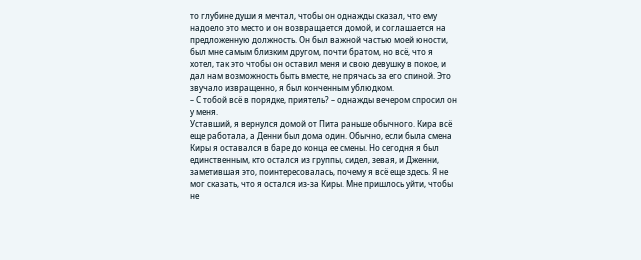то глубине души я мечтал, чтобы он однажды сказал, что ему надоело это место и он возвращается домой, и соглашается на предложенную должность. Он был важной частью моей юности, был мне самым близким другом, почти братом, но всё, что я хотел, так это чтобы он оставил меня и свою девушку в покое, и дал нам возможность быть вместе, не прячась за его спиной. Это звучало извращенно, я был конченным ублюдком.
– С тобой всё в порядке, приятель? – однажды вечером спросил он у меня.
Уставший, я вернулся домой от Пита раньше обычного. Кира всё еще работала, а Денни был дома один. Обычно, если была смена Киры я оставался в баре до конца ее смены. Но сегодня я был единственным, кто остался из группы, сидел, зевая, и Дженни, заметившая это, поинтересовалась, почему я всё еще здесь. Я не мог сказать, что я остался из-за Киры. Мне пришлось уйти, чтобы не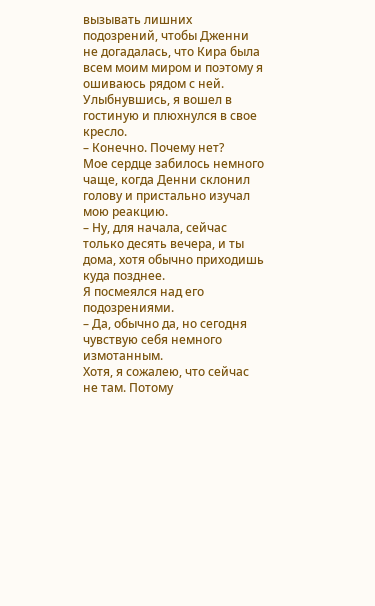вызывать лишних подозрений, чтобы Дженни не догадалась, что Кира была всем моим миром и поэтому я ошиваюсь рядом с ней.
Улыбнувшись, я вошел в гостиную и плюхнулся в свое кресло.
– Конечно. Почему нет?
Мое сердце забилось немного чаще, когда Денни склонил голову и пристально изучал мою реакцию.
– Ну, для начала, сейчас только десять вечера, и ты дома, хотя обычно приходишь куда позднее.
Я посмеялся над его подозрениями.
– Да, обычно да, но сегодня чувствую себя немного измотанным.
Хотя, я сожалею, что сейчас не там. Потому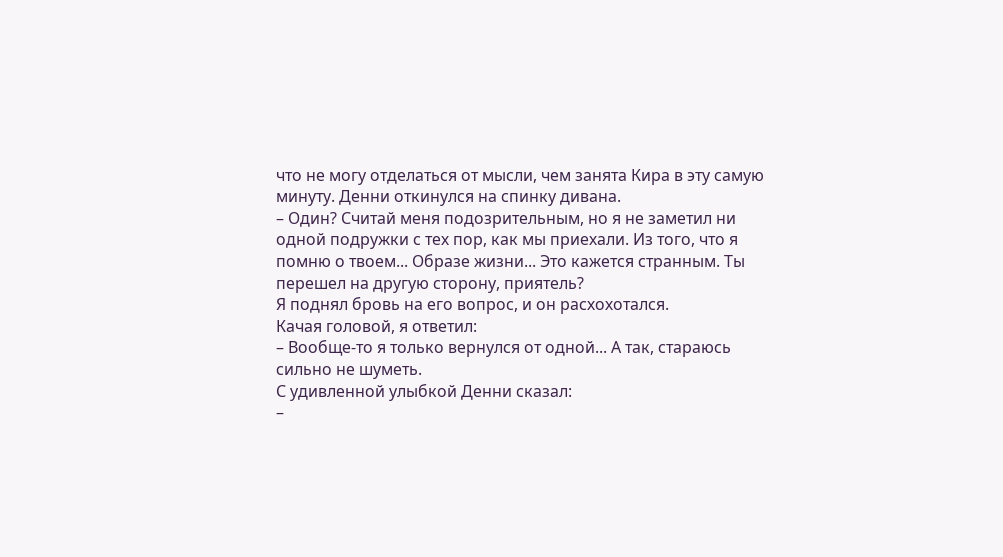что не могу отделаться от мысли, чем занята Кира в эту самую минуту. Денни откинулся на спинку дивана.
– Один? Считай меня подозрительным, но я не заметил ни одной подружки с тех пор, как мы приехали. Из того, что я помню о твоем... Образе жизни... Это кажется странным. Ты перешел на другую сторону, приятель?
Я поднял бровь на его вопрос, и он расхохотался.
Качая головой, я ответил:
– Вообще-то я только вернулся от одной... А так, стараюсь сильно не шуметь.
С удивленной улыбкой Денни сказал:
–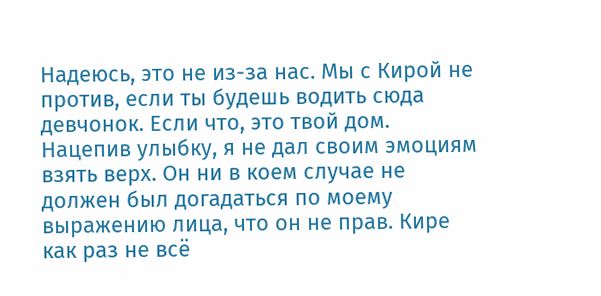Надеюсь, это не из-за нас. Мы с Кирой не против, если ты будешь водить сюда девчонок. Если что, это твой дом.
Нацепив улыбку, я не дал своим эмоциям взять верх. Он ни в коем случае не должен был догадаться по моему выражению лица, что он не прав. Кире как раз не всё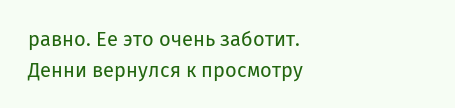равно. Ее это очень заботит.
Денни вернулся к просмотру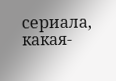сериала, какая-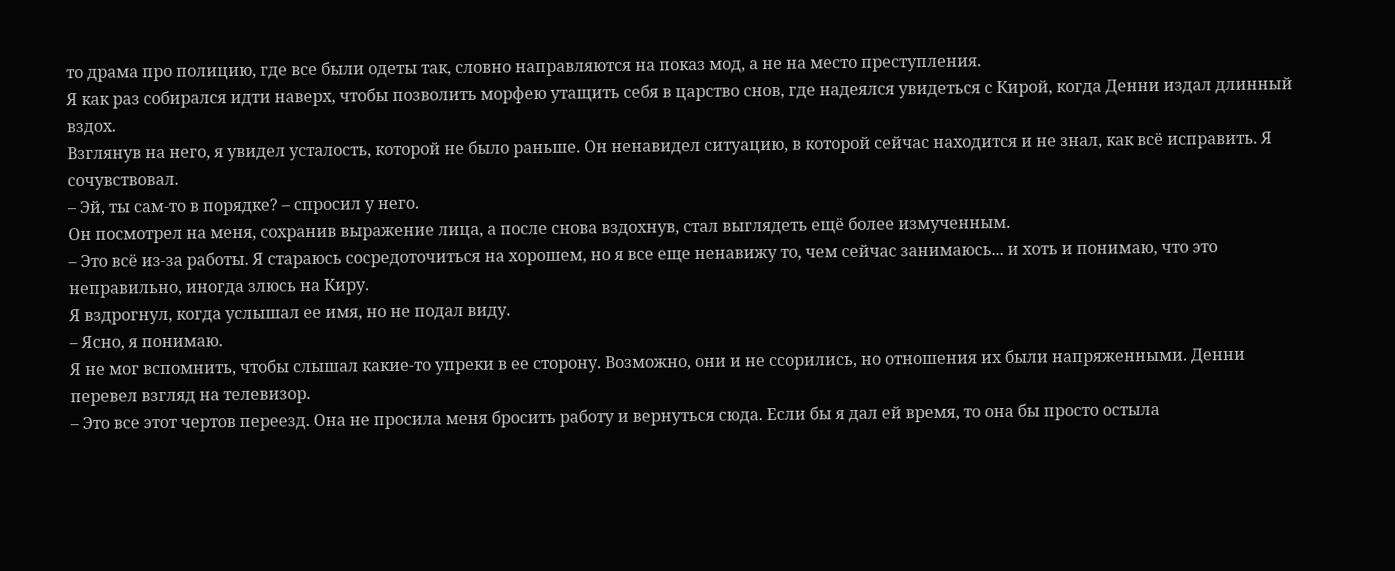то драма про полицию, где все были одеты так, словно направляются на показ мод, а не на место преступления.
Я как раз собирался идти наверх, чтобы позволить морфею утащить себя в царство снов, где надеялся увидеться с Кирой, когда Денни издал длинный вздох.
Взглянув на него, я увидел усталость, которой не было раньше. Он ненавидел ситуацию, в которой сейчас находится и не знал, как всё исправить. Я сочувствовал.
– Эй, ты сам-то в порядке? – спросил у него.
Он посмотрел на меня, сохранив выражение лица, а после снова вздохнув, стал выглядеть ещё более измученным.
– Это всё из-за работы. Я стараюсь сосредоточиться на хорошем, но я все еще ненавижу то, чем сейчас занимаюсь... и хоть и понимаю, что это неправильно, иногда злюсь на Киру.
Я вздрогнул, когда услышал ее имя, но не подал виду.
– Ясно, я понимаю.
Я не мог вспомнить, чтобы слышал какие-то упреки в ее сторону. Возможно, они и не ссорились, но отношения их были напряженными. Денни перевел взгляд на телевизор.
– Это все этот чертов переезд. Она не просила меня бросить работу и вернуться сюда. Если бы я дал ей время, то она бы просто остыла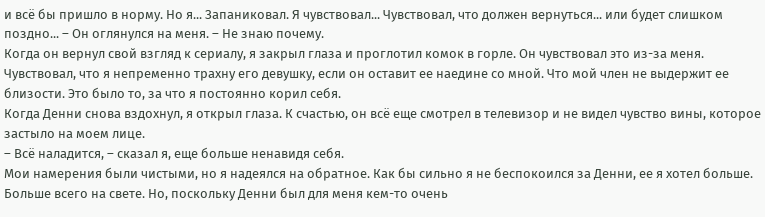и всё бы пришло в норму. Но я... Запаниковал. Я чувствовал... Чувствовал, что должен вернуться... или будет слишком поздно... – Он оглянулся на меня. – Не знаю почему.
Когда он вернул свой взгляд к сериалу, я закрыл глаза и проглотил комок в горле. Он чувствовал это из-за меня. Чувствовал, что я непременно трахну его девушку, если он оставит ее наедине со мной. Что мой член не выдержит ее близости. Это было то, за что я постоянно корил себя.
Когда Денни снова вздохнул, я открыл глаза. К счастью, он всё еще смотрел в телевизор и не видел чувство вины, которое застыло на моем лице.
– Всё наладится, – сказал я, еще больше ненавидя себя.
Мои намерения были чистыми, но я надеялся на обратное. Как бы сильно я не беспокоился за Денни, ее я хотел больше. Больше всего на свете. Но, поскольку Денни был для меня кем-то очень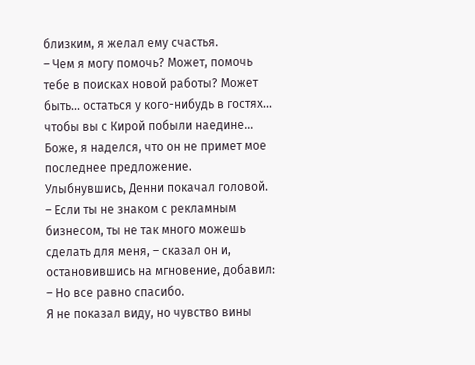близким, я желал ему счастья.
– Чем я могу помочь? Может, помочь тебе в поисках новой работы? Может быть... остаться у кого-нибудь в гостях... чтобы вы с Кирой побыли наедине…
Боже, я наделся, что он не примет мое последнее предложение.
Улыбнувшись, Денни покачал головой.
– Если ты не знаком с рекламным бизнесом, ты не так много можешь сделать для меня, – сказал он и, остановившись на мгновение, добавил: – Но все равно спасибо.
Я не показал виду, но чувство вины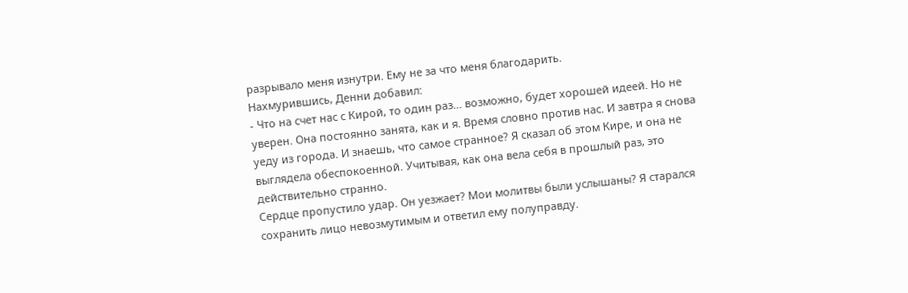разрывало меня изнутри. Ему не за что меня благодарить.
Нахмурившись, Денни добавил:
- Что на счет нас с Кирой, то один раз... возможно, будет хорошей идеей. Но не уверен. Она постоянно занята, как и я. Время словно против нас. И завтра я снова уеду из города. И знаешь, что самое странное? Я сказал об этом Кире, и она не выглядела обеспокоенной. Учитывая, как она вела себя в прошлый раз, это действительно странно.
Сердце пропустило удар. Он уезжает? Мои молитвы были услышаны? Я старался сохранить лицо невозмутимым и ответил ему полуправду.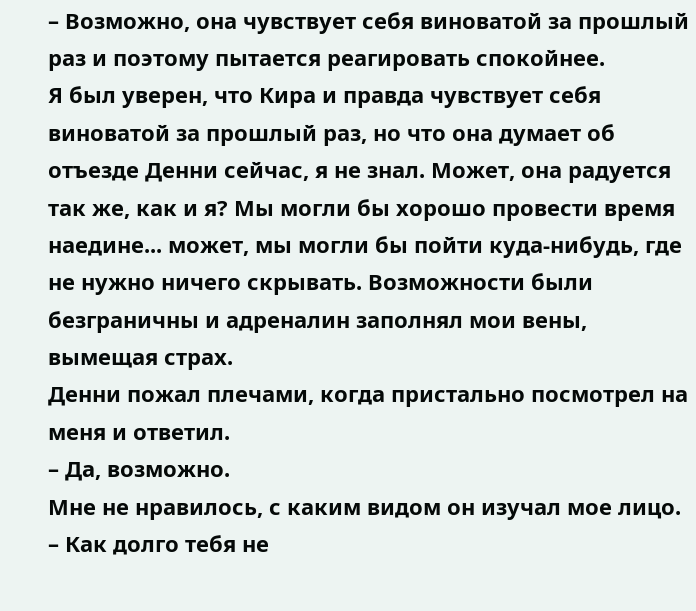– Возможно, она чувствует себя виноватой за прошлый раз и поэтому пытается реагировать спокойнее.
Я был уверен, что Кира и правда чувствует себя виноватой за прошлый раз, но что она думает об отъезде Денни сейчас, я не знал. Может, она радуется так же, как и я? Мы могли бы хорошо провести время наедине... может, мы могли бы пойти куда-нибудь, где не нужно ничего скрывать. Возможности были безграничны и адреналин заполнял мои вены, вымещая страх.
Денни пожал плечами, когда пристально посмотрел на меня и ответил.
– Да, возможно.
Мне не нравилось, с каким видом он изучал мое лицо.
– Как долго тебя не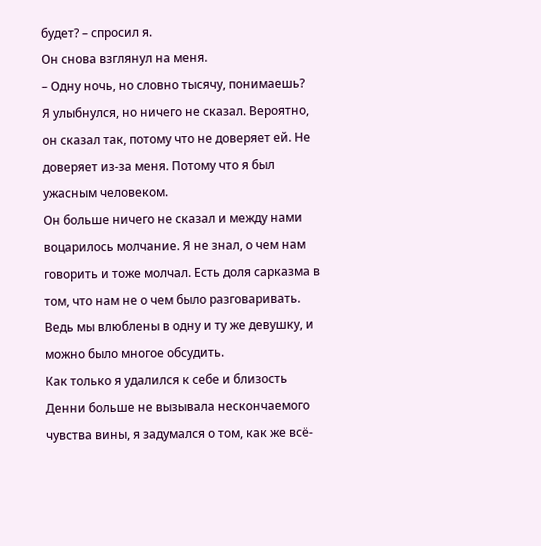будет? – спросил я.
Он снова взглянул на меня.
– Одну ночь, но словно тысячу, понимаешь?
Я улыбнулся, но ничего не сказал. Вероятно, он сказал так, потому что не доверяет ей. Не доверяет из-за меня. Потому что я был ужасным человеком.
Он больше ничего не сказал и между нами воцарилось молчание. Я не знал, о чем нам говорить и тоже молчал. Есть доля сарказма в том, что нам не о чем было разговаривать. Ведь мы влюблены в одну и ту же девушку, и можно было многое обсудить.
Как только я удалился к себе и близость Денни больше не вызывала нескончаемого чувства вины, я задумался о том, как же всё-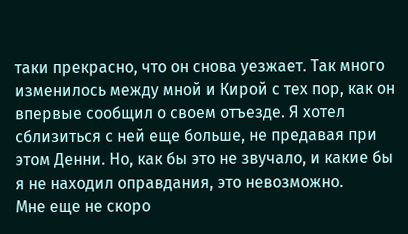таки прекрасно, что он снова уезжает. Так много изменилось между мной и Кирой с тех пор, как он впервые сообщил о своем отъезде. Я хотел сблизиться с ней еще больше, не предавая при этом Денни. Но, как бы это не звучало, и какие бы я не находил оправдания, это невозможно.
Мне еще не скоро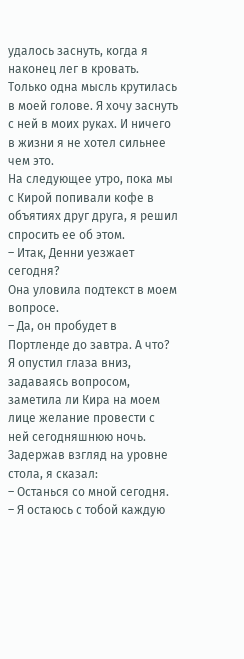удалось заснуть, когда я наконец лег в кровать. Только одна мысль крутилась в моей голове. Я хочу заснуть с ней в моих руках. И ничего в жизни я не хотел сильнее чем это.
На следующее утро, пока мы с Кирой попивали кофе в объятиях друг друга, я решил спросить ее об этом.
– Итак, Денни уезжает сегодня?
Она уловила подтекст в моем вопросе.
– Да, он пробудет в Портленде до завтра. А что?
Я опустил глаза вниз, задаваясь вопросом, заметила ли Кира на моем лице желание провести с ней сегодняшнюю ночь.
Задержав взгляд на уровне стола, я сказал:
– Останься со мной сегодня.
– Я остаюсь с тобой каждую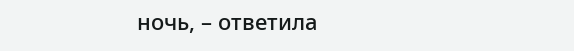ночь, – ответила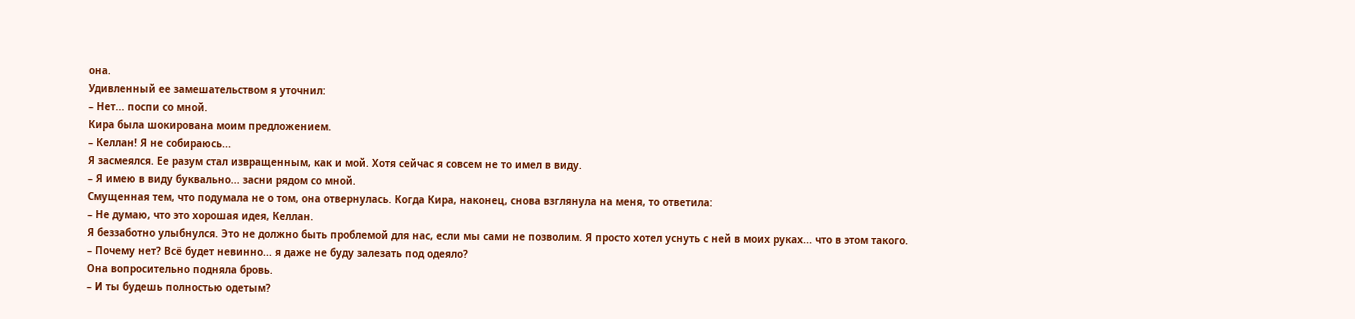она.
Удивленный ее замешательством я уточнил:
– Нет... поспи со мной.
Кира была шокирована моим предложением.
– Келлан! Я не собираюсь...
Я засмеялся. Ее разум стал извращенным, как и мой. Хотя сейчас я совсем не то имел в виду.
– Я имею в виду буквально... засни рядом со мной.
Смущенная тем, что подумала не о том, она отвернулась. Когда Кира, наконец, снова взглянула на меня, то ответила:
– Не думаю, что это хорошая идея, Келлан.
Я беззаботно улыбнулся. Это не должно быть проблемой для нас, если мы сами не позволим. Я просто хотел уснуть с ней в моих руках... что в этом такого.
– Почему нет? Всё будет невинно... я даже не буду залезать под одеяло?
Она вопросительно подняла бровь.
– И ты будешь полностью одетым?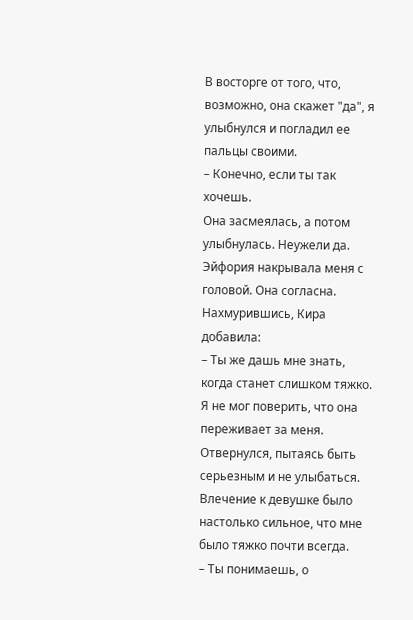В восторге от того, что, возможно, она скажет "да", я улыбнулся и погладил ее пальцы своими.
– Конечно, если ты так хочешь.
Она засмеялась, а потом улыбнулась. Неужели да. Эйфория накрывала меня с головой. Она согласна.
Нахмурившись, Кира добавила:
– Ты же дашь мне знать, когда станет слишком тяжко.
Я не мог поверить, что она переживает за меня. Отвернулся, пытаясь быть серьезным и не улыбаться. Влечение к девушке было настолько сильное, что мне было тяжко почти всегда.
– Ты понимаешь, о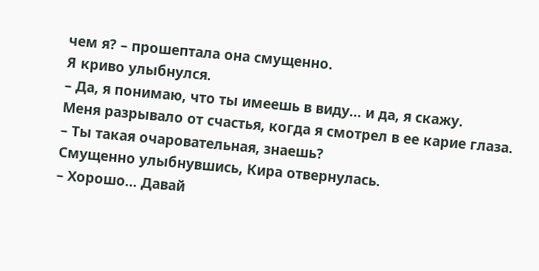чем я? – прошептала она смущенно.
Я криво улыбнулся.
– Да, я понимаю, что ты имеешь в виду... и да, я скажу.
Меня разрывало от счастья, когда я смотрел в ее карие глаза.
– Ты такая очаровательная, знаешь?
Смущенно улыбнувшись, Кира отвернулась.
– Хорошо... Давай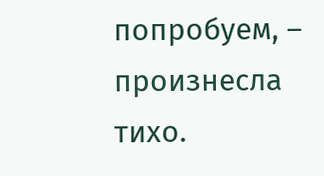попробуем, – произнесла тихо.